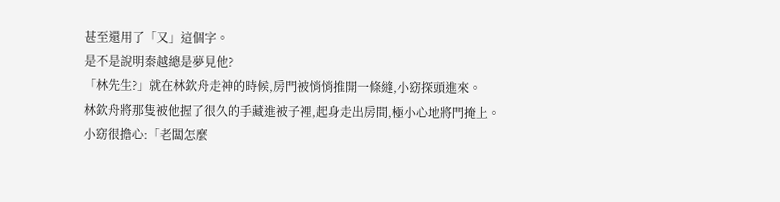甚至還用了「又」這個字。
是不是說明秦越總是夢見他?
「林先生?」就在林欽舟走神的時候,房門被悄悄推開一條縫,小窈探頭進來。
林欽舟將那隻被他握了很久的手藏進被子裡,起身走出房間,極小心地將門掩上。
小窈很擔心:「老闆怎麼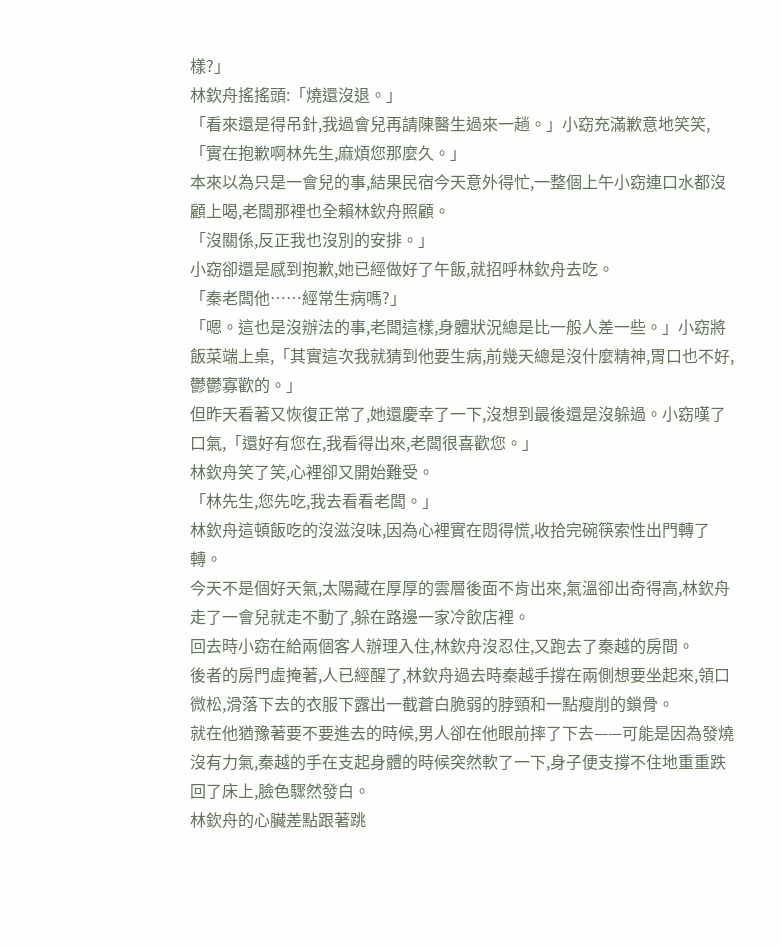樣?」
林欽舟搖搖頭:「燒還沒退。」
「看來還是得吊針,我過會兒再請陳醫生過來一趟。」小窈充滿歉意地笑笑,「實在抱歉啊林先生,麻煩您那麼久。」
本來以為只是一會兒的事,結果民宿今天意外得忙,一整個上午小窈連口水都沒顧上喝,老闆那裡也全賴林欽舟照顧。
「沒關係,反正我也沒別的安排。」
小窈卻還是感到抱歉,她已經做好了午飯,就招呼林欽舟去吃。
「秦老闆他……經常生病嗎?」
「嗯。這也是沒辦法的事,老闆這樣,身體狀況總是比一般人差一些。」小窈將飯菜端上桌,「其實這次我就猜到他要生病,前幾天總是沒什麼精神,胃口也不好,鬱鬱寡歡的。」
但昨天看著又恢復正常了,她還慶幸了一下,沒想到最後還是沒躲過。小窈嘆了口氣,「還好有您在,我看得出來,老闆很喜歡您。」
林欽舟笑了笑,心裡卻又開始難受。
「林先生,您先吃,我去看看老闆。」
林欽舟這頓飯吃的沒滋沒味,因為心裡實在悶得慌,收拾完碗筷索性出門轉了轉。
今天不是個好天氣,太陽藏在厚厚的雲層後面不肯出來,氣溫卻出奇得高,林欽舟走了一會兒就走不動了,躲在路邊一家冷飲店裡。
回去時小窈在給兩個客人辦理入住,林欽舟沒忍住,又跑去了秦越的房間。
後者的房門虛掩著,人已經醒了,林欽舟過去時秦越手撐在兩側想要坐起來,領口微松,滑落下去的衣服下露出一截蒼白脆弱的脖頸和一點瘦削的鎖骨。
就在他猶豫著要不要進去的時候,男人卻在他眼前摔了下去——可能是因為發燒沒有力氣,秦越的手在支起身體的時候突然軟了一下,身子便支撐不住地重重跌回了床上,臉色驟然發白。
林欽舟的心臟差點跟著跳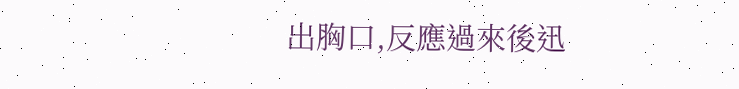出胸口,反應過來後迅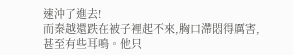速沖了進去!
而秦越還跌在被子裡起不來,胸口滯悶得厲害,甚至有些耳鳴。他只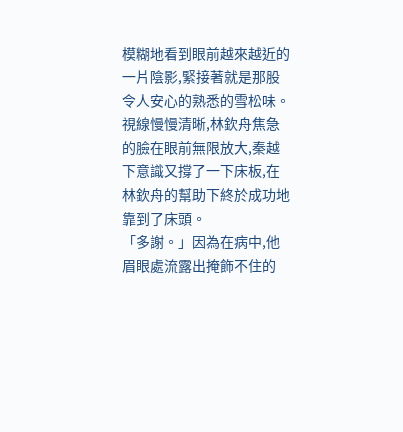模糊地看到眼前越來越近的一片陰影,緊接著就是那股令人安心的熟悉的雪松味。
視線慢慢清晰,林欽舟焦急的臉在眼前無限放大,秦越下意識又撐了一下床板,在林欽舟的幫助下終於成功地靠到了床頭。
「多謝。」因為在病中,他眉眼處流露出掩飾不住的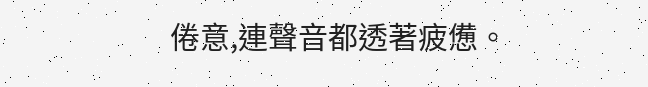倦意,連聲音都透著疲憊。